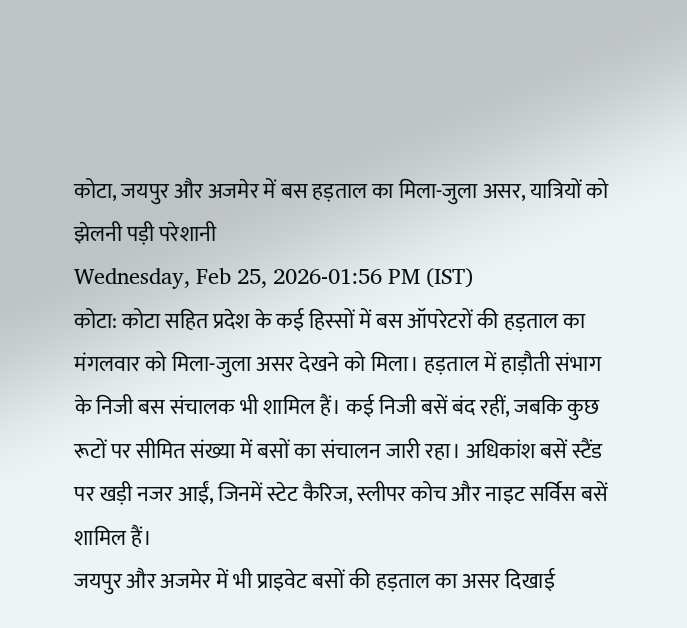कोटा, जयपुर और अजमेर में बस हड़ताल का मिला-जुला असर, यात्रियों को झेलनी पड़ी परेशानी
Wednesday, Feb 25, 2026-01:56 PM (IST)
कोटा: कोटा सहित प्रदेश के कई हिस्सों में बस ऑपरेटरों की हड़ताल का मंगलवार को मिला-जुला असर देखने को मिला। हड़ताल में हाड़ौती संभाग के निजी बस संचालक भी शामिल हैं। कई निजी बसें बंद रहीं, जबकि कुछ रूटों पर सीमित संख्या में बसों का संचालन जारी रहा। अधिकांश बसें स्टैंड पर खड़ी नजर आईं, जिनमें स्टेट कैरिज, स्लीपर कोच और नाइट सर्विस बसें शामिल हैं।
जयपुर और अजमेर में भी प्राइवेट बसों की हड़ताल का असर दिखाई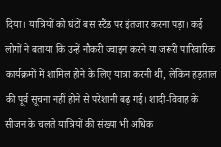दिया। यात्रियों को घंटों बस स्टैंड पर इंतजार करना पड़ा। कई लोगों ने बताया कि उन्हें नौकरी ज्वाइन करने या जरूरी पारिवारिक कार्यक्रमों में शामिल होने के लिए यात्रा करनी थी, लेकिन हड़ताल की पूर्व सूचना नहीं होने से परेशानी बढ़ गई। शादी-विवाह के सीजन के चलते यात्रियों की संख्या भी अधिक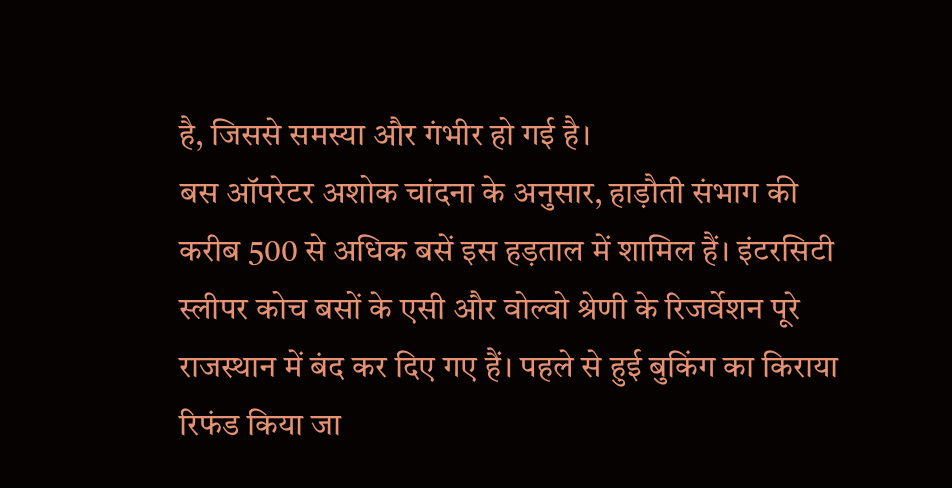है, जिससे समस्या और गंभीर हो गई है।
बस ऑपरेटर अशोक चांदना के अनुसार, हाड़ौती संभाग की करीब 500 से अधिक बसें इस हड़ताल में शामिल हैं। इंटरसिटी स्लीपर कोच बसों के एसी और वोल्वो श्रेणी के रिजर्वेशन पूरे राजस्थान में बंद कर दिए गए हैं। पहले से हुई बुकिंग का किराया रिफंड किया जा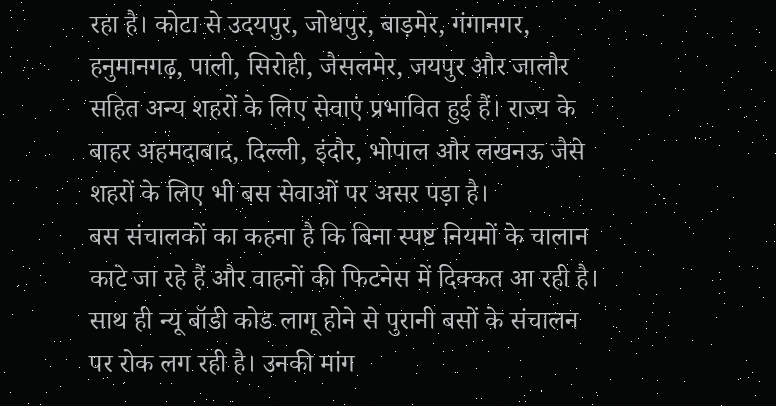रहा है। कोटा से उदयपुर, जोधपुर, बाड़मेर, गंगानगर, हनुमानगढ़, पाली, सिरोही, जैसलमेर, जयपुर और जालौर सहित अन्य शहरों के लिए सेवाएं प्रभावित हुई हैं। राज्य के बाहर अहमदाबाद, दिल्ली, इंदौर, भोपाल और लखनऊ जैसे शहरों के लिए भी बस सेवाओं पर असर पड़ा है।
बस संचालकों का कहना है कि बिना स्पष्ट नियमों के चालान काटे जा रहे हैं और वाहनों की फिटनेस में दिक्कत आ रही है। साथ ही न्यू बॉडी कोड लागू होने से पुरानी बसों के संचालन पर रोक लग रही है। उनकी मांग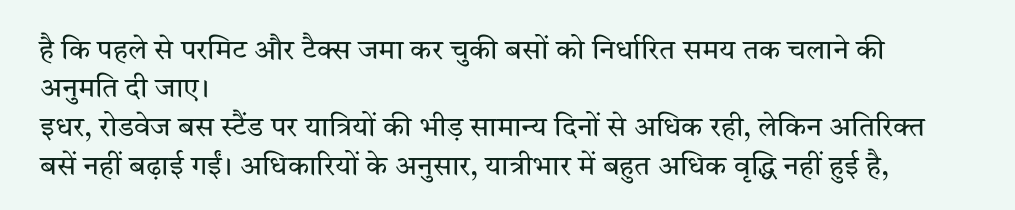है कि पहले से परमिट और टैक्स जमा कर चुकी बसों को निर्धारित समय तक चलाने की अनुमति दी जाए।
इधर, रोडवेज बस स्टैंड पर यात्रियों की भीड़ सामान्य दिनों से अधिक रही, लेकिन अतिरिक्त बसें नहीं बढ़ाई गईं। अधिकारियों के अनुसार, यात्रीभार में बहुत अधिक वृद्धि नहीं हुई है,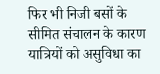फिर भी निजी बसों के सीमित संचालन के कारण यात्रियों को असुविधा का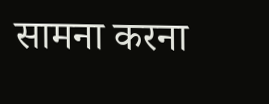सामना करना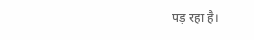पड़ रहा है।